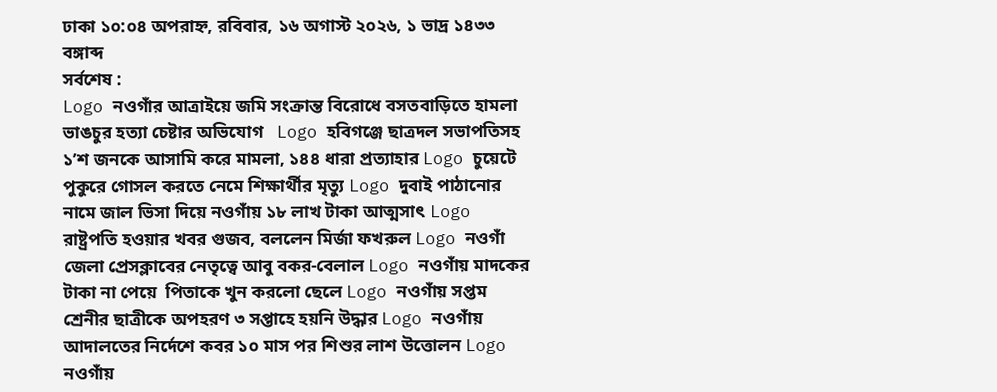ঢাকা ১০:০৪ অপরাহ্ন, রবিবার, ১৬ অগাস্ট ২০২৬, ১ ভাদ্র ১৪৩৩ বঙ্গাব্দ
সর্বশেষ :
Logo নওগাঁর আত্রাইয়ে জমি সংক্রান্ত বিরোধে বসতবাড়িতে হামলা ভাঙচুর হত্যা চেষ্টার অভিযোগ   Logo হবিগঞ্জে ছাত্রদল সভাপতিসহ ১’শ জনকে আসামি করে মামলা, ১৪৪ ধারা প্রত্যাহার Logo চুয়েটে পুকুরে গোসল করতে নেমে শিক্ষার্থীর মৃত্যু Logo দুবাই পাঠানোর নামে জাল ভিসা দিয়ে নওগাঁয় ১৮ লাখ টাকা আত্মসাৎ Logo রাষ্ট্রপতি হওয়ার খবর গুজব, বললেন মির্জা ফখরুল Logo নওগাঁ জেলা প্রেসক্লাবের নেতৃত্বে আবু বকর-বেলাল Logo নওগাঁয় মাদকের টাকা না পেয়ে  পিতাকে খুন করলো ছেলে Logo নওগাঁয় সপ্তম শ্রেনীর ছাত্রীকে অপহরণ ৩ সপ্তাহে হয়নি উদ্ধার Logo নওগাঁয় আদালতের নির্দেশে কবর ১০ মাস পর শিশুর লাশ উত্তোলন Logo নওগাঁয়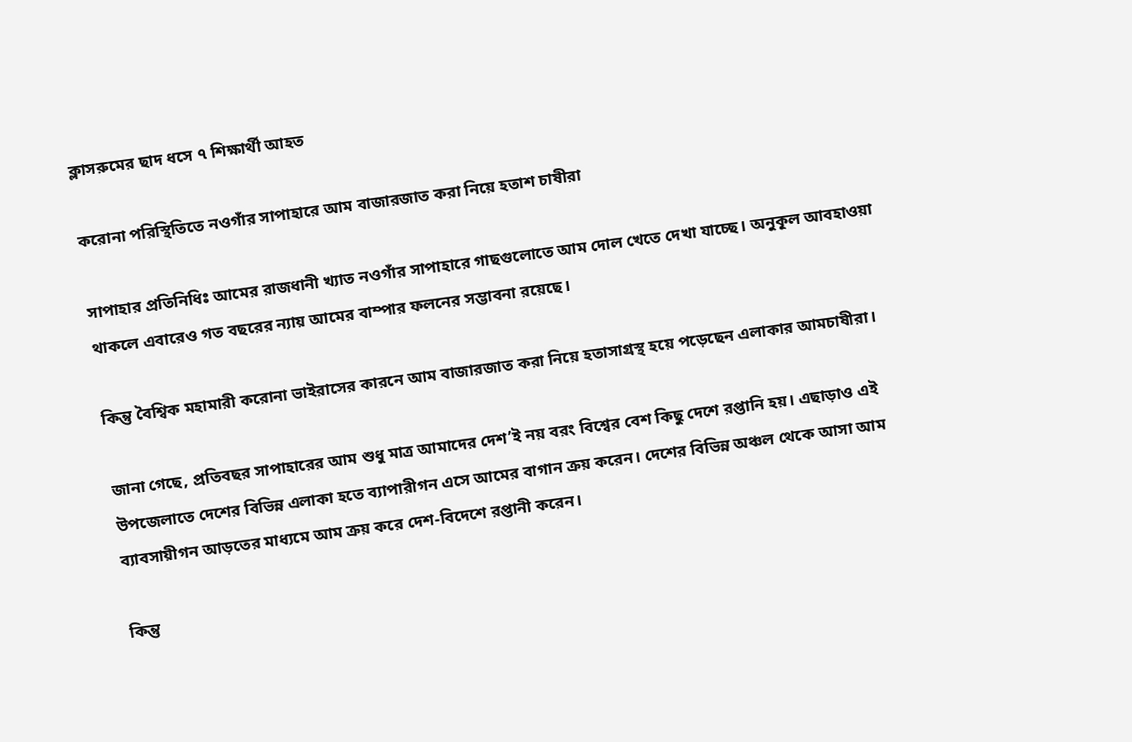ক্লাসরুমের ছাদ ধসে ৭ শিক্ষার্থী আহত

করোনা পরিস্থিতিতে নওগাঁর সাপাহারে আম বাজারজাত করা নিয়ে হতাশ চাষীরা

সাপাহার প্রতিনিধিঃ আমের রাজধানী খ্যাত নওগাঁর সাপাহারে গাছগুলোতে আম দোল খেতে দেখা যাচ্ছে। অনুকূল আবহাওয়া থাকলে এবারেও গত বছরের ন্যায় আমের বাম্পার ফলনের সম্ভাবনা রয়েছে।

কিন্তু বৈশ্বিক মহামারী করোনা ভাইরাসের কারনে আম বাজারজাত করা নিয়ে হতাসাগ্রস্থ হয়ে পড়েছেন এলাকার আমচাষীরা।

জানা গেছে, প্রতিবছর সাপাহারের আম শুধু মাত্র আমাদের দেশ’ই নয় বরং বিশ্বের বেশ কিছু দেশে রপ্তানি হয়। এছাড়াও এই উপজেলাতে দেশের বিভিন্ন এলাকা হতে ব্যাপারীগন এসে আমের বাগান ক্রয় করেন। দেশের বিভিন্ন অঞ্চল থেকে আসা আম ব্যাবসায়ীগন আড়তের মাধ্যমে আম ক্রয় করে দেশ-বিদেশে রপ্তানী করেন।

কিন্তু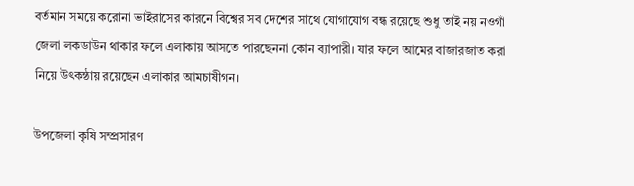বর্তমান সময়ে করোনা ভাইরাসের কারনে বিশ্বের সব দেশের সাথে যোগাযোগ বন্ধ রয়েছে শুধু তাই নয় নওগাঁ জেলা লকডাউন থাকার ফলে এলাকায় আসতে পারছেননা কোন ব্যাপারী। যার ফলে আমের বাজারজাত করা নিয়ে উৎকন্ঠায় রয়েছেন এলাকার আমচাষীগন।

উপজেলা কৃষি সম্প্রসারণ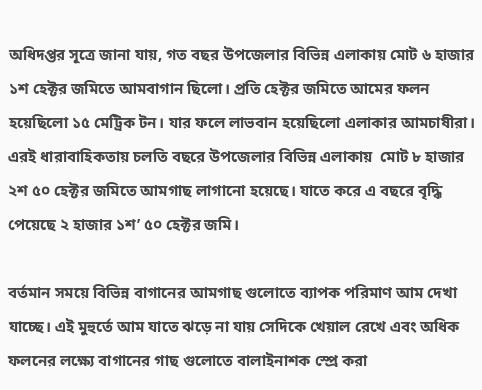অধিদপ্তর সূত্রে জানা যায়, গত বছর উপজেলার বিভিন্ন এলাকায় মোট ৬ হাজার ১শ হেক্টর জমিতে আমবাগান ছিলো। প্রতি হেক্টর জমিতে আমের ফলন হয়েছিলো ১৫ মেট্রিক টন। যার ফলে লাভবান হয়েছিলো এলাকার আমচাষীরা। এরই ধারাবাহিকতায় চলতি বছরে উপজেলার বিভিন্ন এলাকায়  মোট ৮ হাজার ২শ ৫০ হেক্টর জমিতে আমগাছ লাগানো হয়েছে। যাতে করে এ বছরে বৃদ্ধি পেয়েছে ২ হাজার ১শ’ ৫০ হেক্টর জমি।

বর্তমান সময়ে বিভিন্ন বাগানের আমগাছ গুলোতে ব্যাপক পরিমাণ আম দেখা যাচ্ছে। এই মুহুর্তে আম যাতে ঝড়ে না যায় সেদিকে খেয়াল রেখে এবং অধিক ফলনের লক্ষ্যে বাগানের গাছ গুলোতে বালাইনাশক স্প্রে করা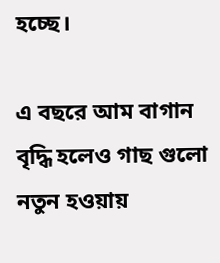হচ্ছে।

এ বছরে আম বাগান বৃদ্ধি হলেও গাছ গুলো নতুন হওয়ায়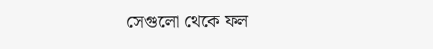সেগুলো থেকে ফল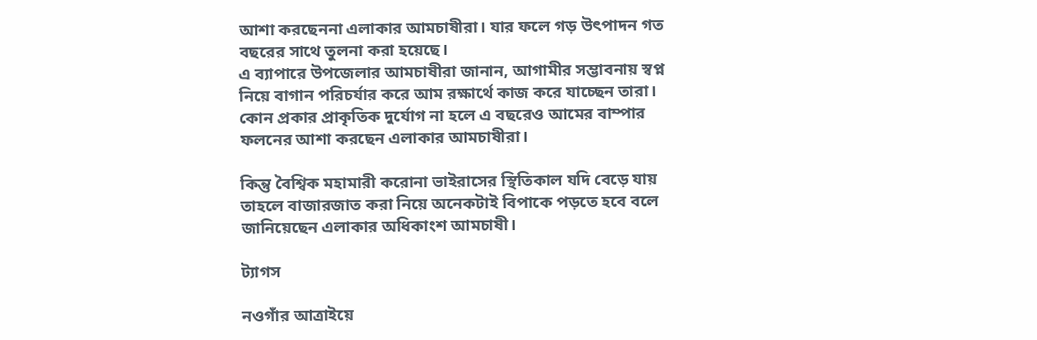আশা করছেননা এলাকার আমচাষীরা। যার ফলে গড় উৎপাদন গত বছরের সাথে তুলনা করা হয়েছে।
এ ব্যাপারে উপজেলার আমচাষীরা জানান, আগামীর সম্ভাবনায় স্বপ্ন নিয়ে বাগান পরিচর্যার করে আম রক্ষার্থে কাজ করে যাচ্ছেন তারা। কোন প্রকার প্রাকৃতিক দুর্যোগ না হলে এ বছরেও আমের বাম্পার ফলনের আশা করছেন এলাকার আমচাষীরা।

কিন্তু বৈশ্বিক মহামারী করোনা ভাইরাসের স্থিতিকাল যদি বেড়ে যায় তাহলে বাজারজাত করা নিয়ে অনেকটাই বিপাকে পড়তে হবে বলে জানিয়েছেন এলাকার অধিকাংশ আমচাষী।

ট্যাগস

নওগাঁর আত্রাইয়ে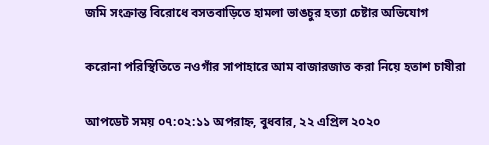জমি সংক্রান্ত বিরোধে বসতবাড়িতে হামলা ভাঙচুর হত্যা চেষ্টার অভিযোগ

করোনা পরিস্থিতিতে নওগাঁর সাপাহারে আম বাজারজাত করা নিয়ে হতাশ চাষীরা

আপডেট সময় ০৭:০২:১১ অপরাহ্ন, বুধবার, ২২ এপ্রিল ২০২০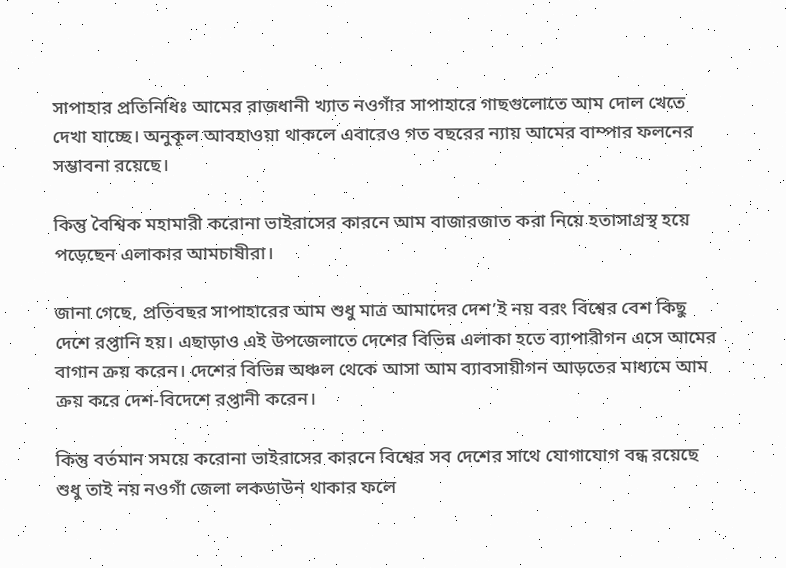সাপাহার প্রতিনিধিঃ আমের রাজধানী খ্যাত নওগাঁর সাপাহারে গাছগুলোতে আম দোল খেতে দেখা যাচ্ছে। অনুকূল আবহাওয়া থাকলে এবারেও গত বছরের ন্যায় আমের বাম্পার ফলনের সম্ভাবনা রয়েছে।

কিন্তু বৈশ্বিক মহামারী করোনা ভাইরাসের কারনে আম বাজারজাত করা নিয়ে হতাসাগ্রস্থ হয়ে পড়েছেন এলাকার আমচাষীরা।

জানা গেছে, প্রতিবছর সাপাহারের আম শুধু মাত্র আমাদের দেশ’ই নয় বরং বিশ্বের বেশ কিছু দেশে রপ্তানি হয়। এছাড়াও এই উপজেলাতে দেশের বিভিন্ন এলাকা হতে ব্যাপারীগন এসে আমের বাগান ক্রয় করেন। দেশের বিভিন্ন অঞ্চল থেকে আসা আম ব্যাবসায়ীগন আড়তের মাধ্যমে আম ক্রয় করে দেশ-বিদেশে রপ্তানী করেন।

কিন্তু বর্তমান সময়ে করোনা ভাইরাসের কারনে বিশ্বের সব দেশের সাথে যোগাযোগ বন্ধ রয়েছে শুধু তাই নয় নওগাঁ জেলা লকডাউন থাকার ফলে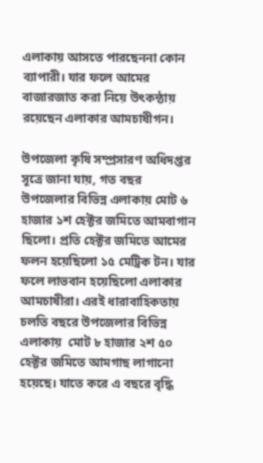এলাকায় আসতে পারছেননা কোন ব্যাপারী। যার ফলে আমের বাজারজাত করা নিয়ে উৎকন্ঠায় রয়েছেন এলাকার আমচাষীগন।

উপজেলা কৃষি সম্প্রসারণ অধিদপ্তর সূত্রে জানা যায়, গত বছর উপজেলার বিভিন্ন এলাকায় মোট ৬ হাজার ১শ হেক্টর জমিতে আমবাগান ছিলো। প্রতি হেক্টর জমিতে আমের ফলন হয়েছিলো ১৫ মেট্রিক টন। যার ফলে লাভবান হয়েছিলো এলাকার আমচাষীরা। এরই ধারাবাহিকতায় চলতি বছরে উপজেলার বিভিন্ন এলাকায়  মোট ৮ হাজার ২শ ৫০ হেক্টর জমিতে আমগাছ লাগানো হয়েছে। যাতে করে এ বছরে বৃদ্ধি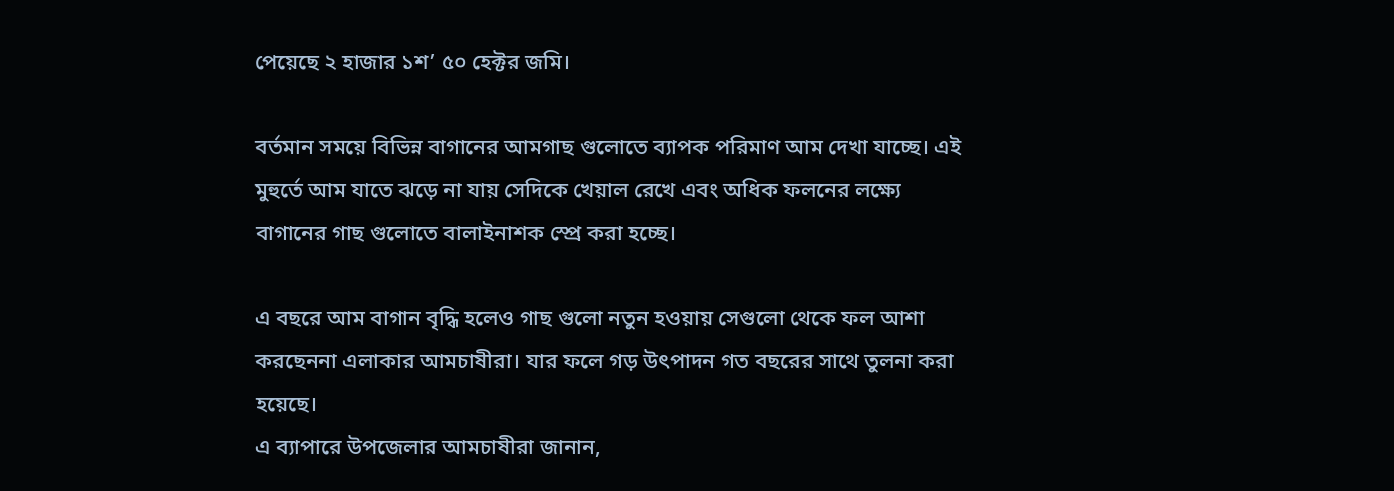পেয়েছে ২ হাজার ১শ’ ৫০ হেক্টর জমি।

বর্তমান সময়ে বিভিন্ন বাগানের আমগাছ গুলোতে ব্যাপক পরিমাণ আম দেখা যাচ্ছে। এই মুহুর্তে আম যাতে ঝড়ে না যায় সেদিকে খেয়াল রেখে এবং অধিক ফলনের লক্ষ্যে বাগানের গাছ গুলোতে বালাইনাশক স্প্রে করা হচ্ছে।

এ বছরে আম বাগান বৃদ্ধি হলেও গাছ গুলো নতুন হওয়ায় সেগুলো থেকে ফল আশা করছেননা এলাকার আমচাষীরা। যার ফলে গড় উৎপাদন গত বছরের সাথে তুলনা করা হয়েছে।
এ ব্যাপারে উপজেলার আমচাষীরা জানান,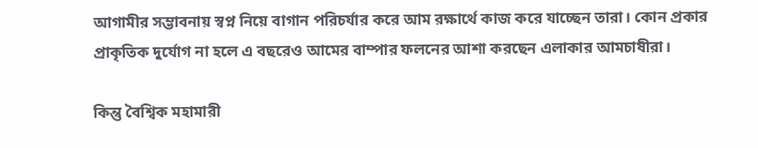আগামীর সম্ভাবনায় স্বপ্ন নিয়ে বাগান পরিচর্যার করে আম রক্ষার্থে কাজ করে যাচ্ছেন তারা। কোন প্রকার প্রাকৃতিক দুর্যোগ না হলে এ বছরেও আমের বাম্পার ফলনের আশা করছেন এলাকার আমচাষীরা।

কিন্তু বৈশ্বিক মহামারী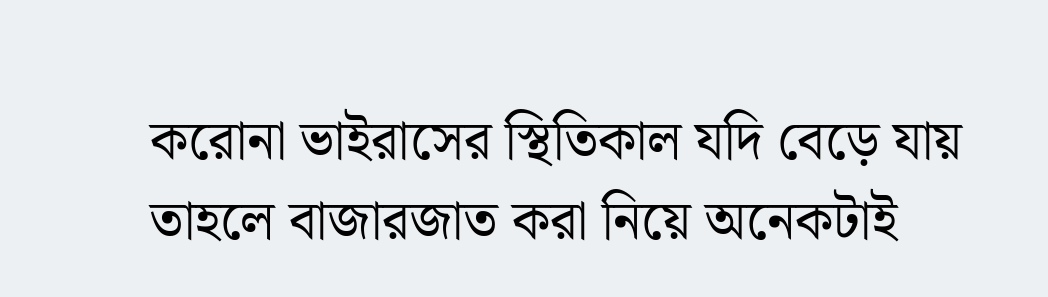করোনা ভাইরাসের স্থিতিকাল যদি বেড়ে যায় তাহলে বাজারজাত করা নিয়ে অনেকটাই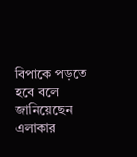বিপাকে পড়তে হবে বলে জানিয়েছেন এলাকার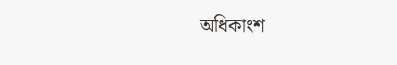অধিকাংশ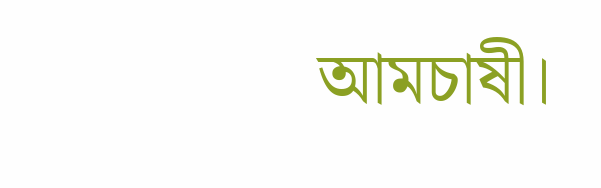আমচাষী।